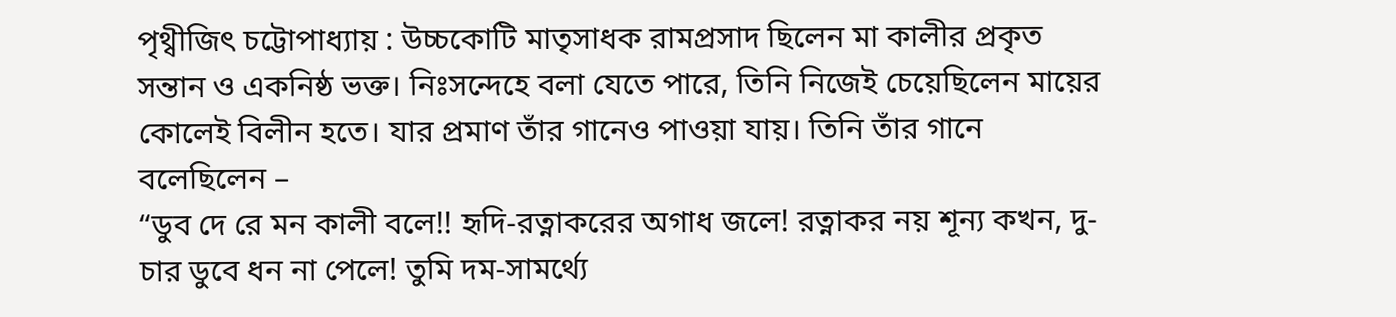পৃথ্বীজিৎ চট্টোপাধ্যায় : উচ্চকোটি মাতৃসাধক রামপ্রসাদ ছিলেন মা কালীর প্রকৃত সন্তান ও একনিষ্ঠ ভক্ত। নিঃসন্দেহে বলা যেতে পারে, তিনি নিজেই চেয়েছিলেন মায়ের কোলেই বিলীন হতে। যার প্রমাণ তাঁর গানেও পাওয়া যায়। তিনি তাঁর গানে বলেছিলেন –
“ডুব দে রে মন কালী বলে!! হৃদি-রত্নাকরের অগাধ জলে! রত্নাকর নয় শূন্য কখন, দু-চার ডুবে ধন না পেলে! তুমি দম-সামর্থ্যে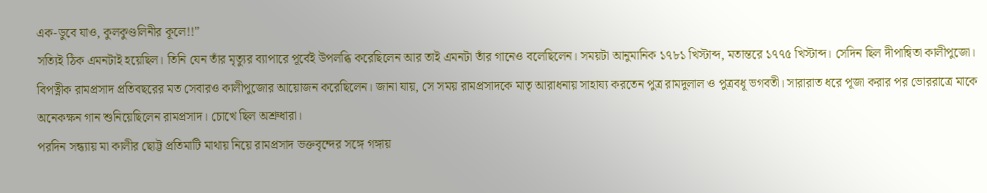এক-ডুবে যাও, কুলকুণ্ডলিনীর কূলে!!”
সত্যিই ঠিক এমনটাই হয়েছিল। তিনি যেন তাঁর মৃত্যুর ব্যাপারে পূর্বেই উপলব্ধি করেছিলেন আর তাই এমনটা তাঁর গানেও বলেছিলেন। সময়টা আনুমানিক ১৭৮১ খিস্টাব্দ, মতান্তরে ১৭৭৫ খিস্টাব্দ। সেদিন ছিল দীপান্বিতা কালীপুজো। বিপত্নীক রামপ্রসাদ প্রতিবছরের মত সেবারও কালীপুজোর আয়োজন করেছিলেন। জানা যায়, সে সময় রামপ্রসাদকে মাতৃ আরাধনায় সাহায্য করতেন পুত্র রামদুলাল ও পুত্রবধূ ভগবতী। সারারাত ধরে পূজা করার পর ভোররাত্রে মাকে অনেকক্ষন গান শুনিয়েছিলেন রামপ্রসাদ। চোখে ছিল অশ্রুধারা।
পরদিন সন্ধ্যায় মা কালীর ছোট্ট প্রতিমাটি মাথায় নিয়ে রামপ্রসাদ ভক্তবৃন্দের সঙ্গে গঙ্গায়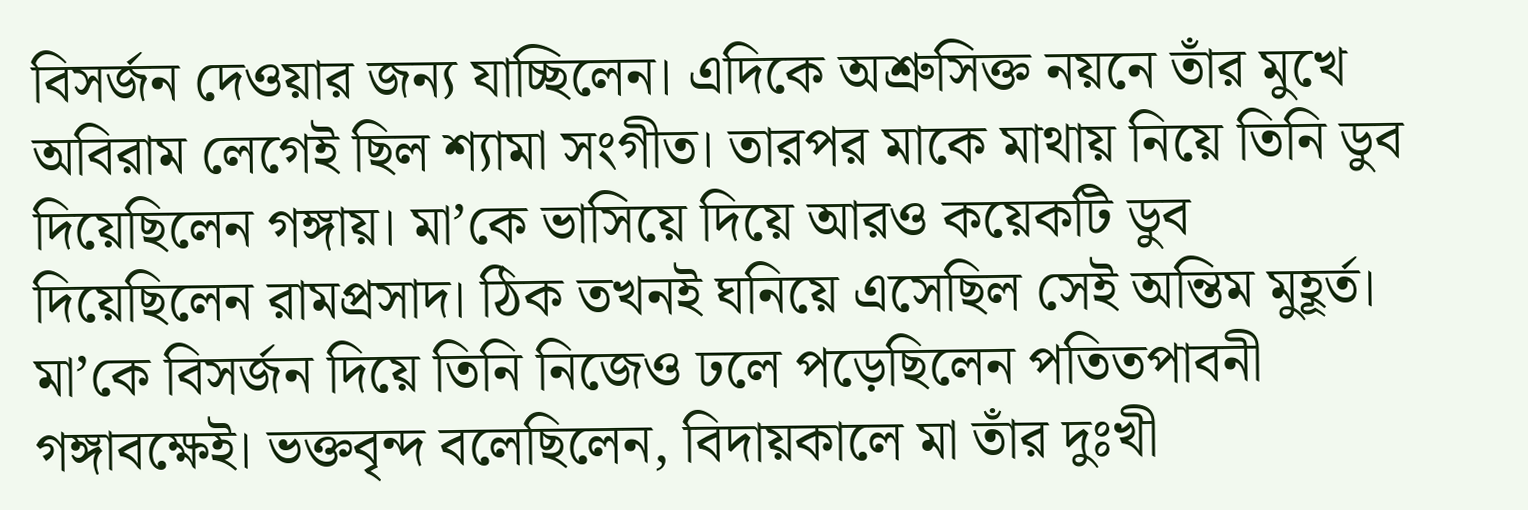বিসর্জন দেওয়ার জন্য যাচ্ছিলেন। এদিকে অশ্রুসিক্ত নয়নে তাঁর মুখে অবিরাম লেগেই ছিল শ্যামা সংগীত। তারপর মাকে মাথায় নিয়ে তিনি ডুব দিয়েছিলেন গঙ্গায়। মা’কে ভাসিয়ে দিয়ে আরও কয়েকটি ডুব দিয়েছিলেন রামপ্রসাদ। ঠিক তখনই ঘনিয়ে এসেছিল সেই অন্তিম মুহূর্ত। মা’কে বিসর্জন দিয়ে তিনি নিজেও ঢলে পড়েছিলেন পতিতপাবনী গঙ্গাবক্ষেই। ভক্তবৃন্দ বলেছিলেন, বিদায়কালে মা তাঁর দুঃখী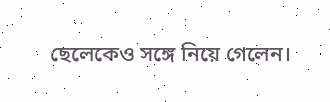ছেলেকেও সঙ্গে নিয়ে গেলেন।